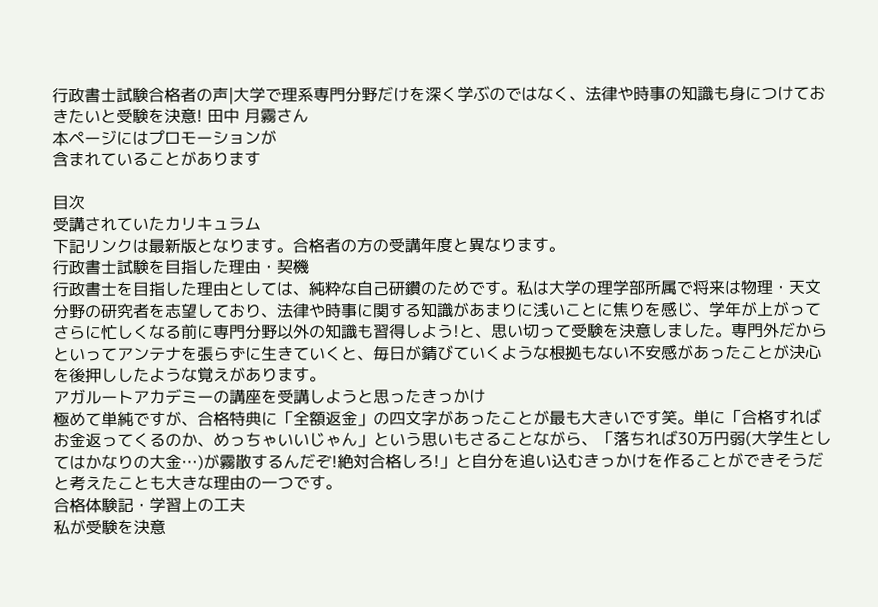行政書士試験合格者の声|大学で理系専門分野だけを深く学ぶのではなく、法律や時事の知識も身につけておきたいと受験を決意! 田中 月霧さん
本ページにはプロモーションが
含まれていることがあります

目次
受講されていたカリキュラム
下記リンクは最新版となります。合格者の方の受講年度と異なります。
行政書士試験を目指した理由・契機
行政書士を目指した理由としては、純粋な自己研鑽のためです。私は大学の理学部所属で将来は物理・天文分野の研究者を志望しており、法律や時事に関する知識があまりに浅いことに焦りを感じ、学年が上がってさらに忙しくなる前に専門分野以外の知識も習得しよう!と、思い切って受験を決意しました。専門外だからといってアンテナを張らずに生きていくと、毎日が錆びていくような根拠もない不安感があったことが決心を後押ししたような覚えがあります。
アガルートアカデミーの講座を受講しようと思ったきっかけ
極めて単純ですが、合格特典に「全額返金」の四文字があったことが最も大きいです笑。単に「合格すればお金返ってくるのか、めっちゃいいじゃん」という思いもさることながら、「落ちれば30万円弱(大学生としてはかなりの大金…)が霧散するんだぞ!絶対合格しろ!」と自分を追い込むきっかけを作ることができそうだと考えたことも大きな理由の一つです。
合格体験記・学習上の工夫
私が受験を決意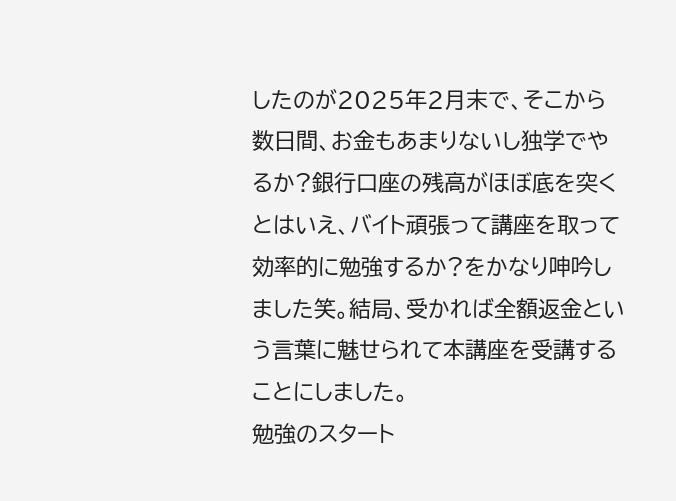したのが2025年2月末で、そこから数日間、お金もあまりないし独学でやるか?銀行口座の残高がほぼ底を突くとはいえ、バイト頑張って講座を取って効率的に勉強するか?をかなり呻吟しました笑。結局、受かれば全額返金という言葉に魅せられて本講座を受講することにしました。
勉強のスタート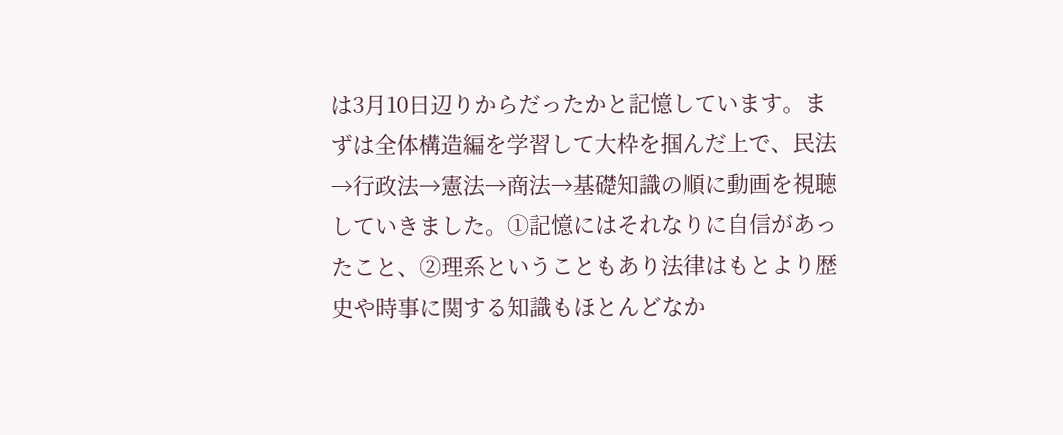は3月10日辺りからだったかと記憶しています。まずは全体構造編を学習して大枠を掴んだ上で、民法→行政法→憲法→商法→基礎知識の順に動画を視聴していきました。①記憶にはそれなりに自信があったこと、②理系ということもあり法律はもとより歴史や時事に関する知識もほとんどなか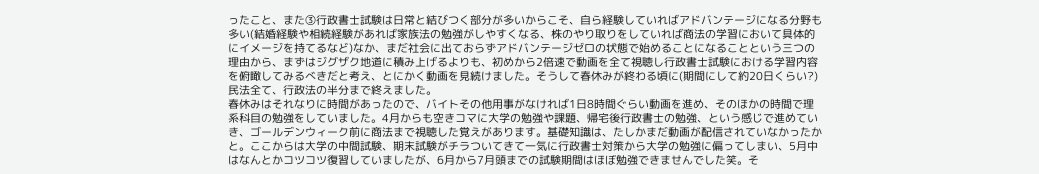ったこと、また③行政書士試験は日常と結びつく部分が多いからこそ、自ら経験していればアドバンテージになる分野も多い(結婚経験や相続経験があれば家族法の勉強がしやすくなる、株のやり取りをしていれば商法の学習において具体的にイメージを持てるなど)なか、まだ社会に出ておらずアドバンテージゼロの状態で始めることになることという三つの理由から、まずはジグザク地道に積み上げるよりも、初めから2倍速で動画を全て視聴し行政書士試験における学習内容を俯瞰してみるべきだと考え、とにかく動画を見続けました。そうして春休みが終わる頃に(期間にして約20日くらい?)民法全て、行政法の半分まで終えました。
春休みはそれなりに時間があったので、バイトその他用事がなければ1日8時間ぐらい動画を進め、そのほかの時間で理系科目の勉強をしていました。4月からも空きコマに大学の勉強や課題、帰宅後行政書士の勉強、という感じで進めていき、ゴールデンウィーク前に商法まで視聴した覚えがあります。基礎知識は、たしかまだ動画が配信されていなかったかと。ここからは大学の中間試験、期末試験がチラついてきて一気に行政書士対策から大学の勉強に偏ってしまい、5月中はなんとかコツコツ復習していましたが、6月から7月頭までの試験期間はほぼ勉強できませんでした笑。そ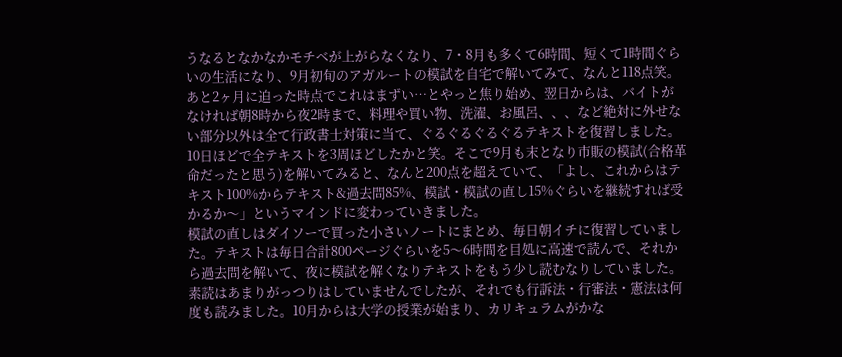うなるとなかなかモチベが上がらなくなり、7・8月も多くて6時間、短くて1時間ぐらいの生活になり、9月初旬のアガルートの模試を自宅で解いてみて、なんと118点笑。あと2ヶ月に迫った時点でこれはまずい…とやっと焦り始め、翌日からは、バイトがなければ朝8時から夜2時まで、料理や買い物、洗濯、お風呂、、、など絶対に外せない部分以外は全て行政書士対策に当て、ぐるぐるぐるぐるテキストを復習しました。10日ほどで全テキストを3周ほどしたかと笑。そこで9月も末となり市販の模試(合格革命だったと思う)を解いてみると、なんと200点を超えていて、「よし、これからはテキスト100%からテキスト&過去問85%、模試・模試の直し15%ぐらいを継続すれば受かるか〜」というマインドに変わっていきました。
模試の直しはダイソーで買った小さいノートにまとめ、毎日朝イチに復習していました。テキストは毎日合計800ページぐらいを5〜6時間を目処に高速で読んで、それから過去問を解いて、夜に模試を解くなりテキストをもう少し読むなりしていました。素読はあまりがっつりはしていませんでしたが、それでも行訴法・行審法・憲法は何度も読みました。10月からは大学の授業が始まり、カリキュラムがかな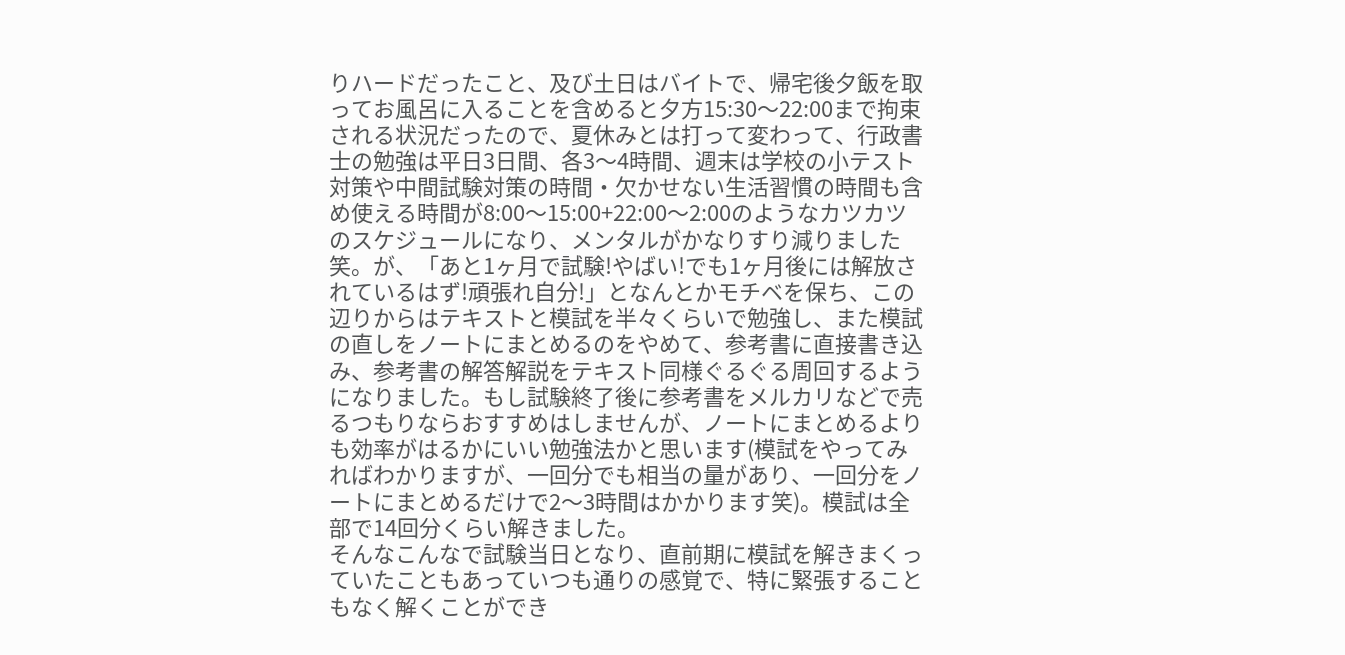りハードだったこと、及び土日はバイトで、帰宅後夕飯を取ってお風呂に入ることを含めると夕方15:30〜22:00まで拘束される状況だったので、夏休みとは打って変わって、行政書士の勉強は平日3日間、各3〜4時間、週末は学校の小テスト対策や中間試験対策の時間・欠かせない生活習慣の時間も含め使える時間が8:00〜15:00+22:00〜2:00のようなカツカツのスケジュールになり、メンタルがかなりすり減りました笑。が、「あと1ヶ月で試験!やばい!でも1ヶ月後には解放されているはず!頑張れ自分!」となんとかモチベを保ち、この辺りからはテキストと模試を半々くらいで勉強し、また模試の直しをノートにまとめるのをやめて、参考書に直接書き込み、参考書の解答解説をテキスト同様ぐるぐる周回するようになりました。もし試験終了後に参考書をメルカリなどで売るつもりならおすすめはしませんが、ノートにまとめるよりも効率がはるかにいい勉強法かと思います(模試をやってみればわかりますが、一回分でも相当の量があり、一回分をノートにまとめるだけで2〜3時間はかかります笑)。模試は全部で14回分くらい解きました。
そんなこんなで試験当日となり、直前期に模試を解きまくっていたこともあっていつも通りの感覚で、特に緊張することもなく解くことができ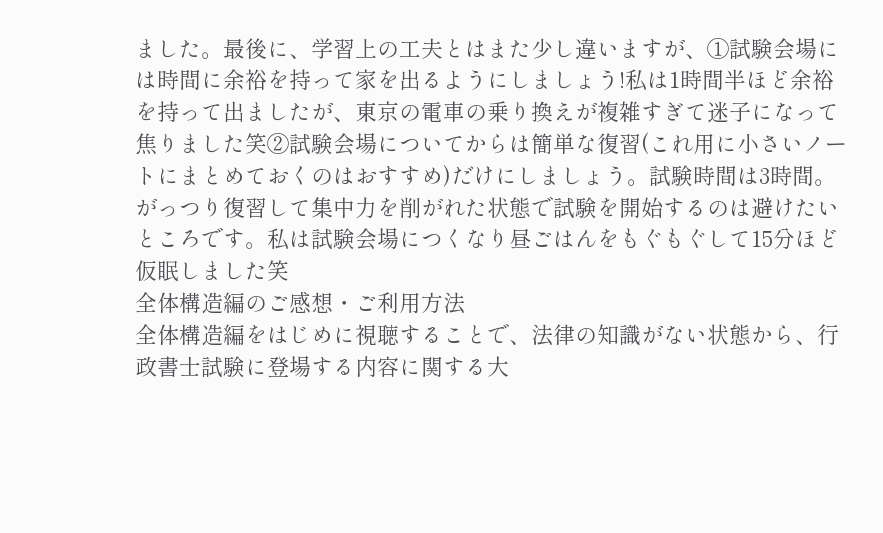ました。最後に、学習上の工夫とはまた少し違いますが、①試験会場には時間に余裕を持って家を出るようにしましょう!私は1時間半ほど余裕を持って出ましたが、東京の電車の乗り換えが複雑すぎて迷子になって焦りました笑②試験会場についてからは簡単な復習(これ用に小さいノートにまとめておくのはおすすめ)だけにしましょう。試験時間は3時間。がっつり復習して集中力を削がれた状態で試験を開始するのは避けたいところです。私は試験会場につくなり昼ごはんをもぐもぐして15分ほど仮眠しました笑
全体構造編のご感想・ご利用方法
全体構造編をはじめに視聴することで、法律の知識がない状態から、行政書士試験に登場する内容に関する大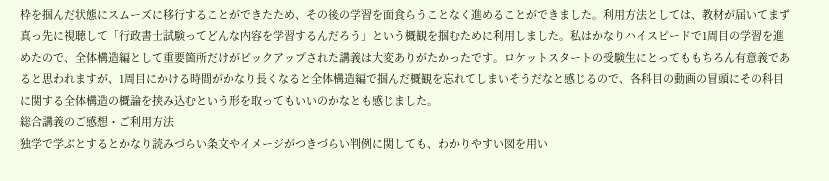枠を掴んだ状態にスムーズに移行することができたため、その後の学習を面食らうことなく進めることができました。利用方法としては、教材が届いてまず真っ先に視聴して「行政書士試験ってどんな内容を学習するんだろう」という概観を掴むために利用しました。私はかなりハイスピードで1周目の学習を進めたので、全体構造編として重要箇所だけがピックアップされた講義は大変ありがたかったです。ロケットスタートの受験生にとってももちろん有意義であると思われますが、1周目にかける時間がかなり長くなると全体構造編で掴んだ概観を忘れてしまいそうだなと感じるので、各科目の動画の冒頭にその科目に関する全体構造の概論を挟み込むという形を取ってもいいのかなとも感じました。
総合講義のご感想・ご利用方法
独学で学ぶとするとかなり読みづらい条文やイメージがつきづらい判例に関しても、わかりやすい図を用い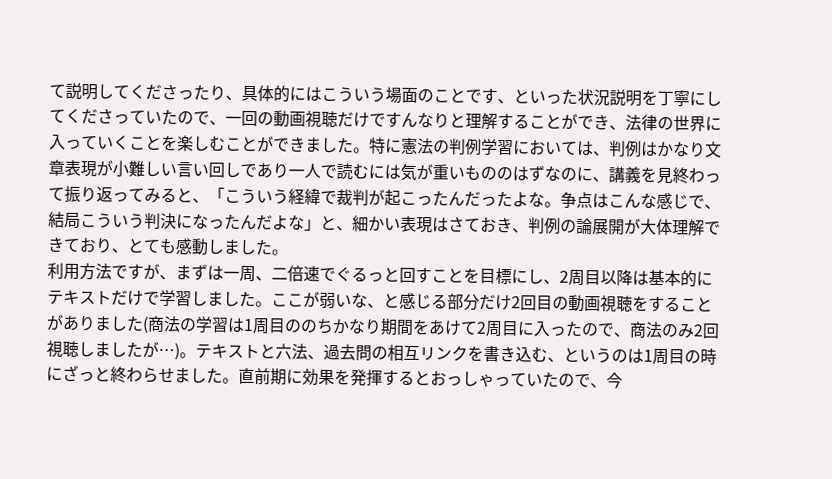て説明してくださったり、具体的にはこういう場面のことです、といった状況説明を丁寧にしてくださっていたので、一回の動画視聴だけですんなりと理解することができ、法律の世界に入っていくことを楽しむことができました。特に憲法の判例学習においては、判例はかなり文章表現が小難しい言い回しであり一人で読むには気が重いもののはずなのに、講義を見終わって振り返ってみると、「こういう経緯で裁判が起こったんだったよな。争点はこんな感じで、結局こういう判決になったんだよな」と、細かい表現はさておき、判例の論展開が大体理解できており、とても感動しました。
利用方法ですが、まずは一周、二倍速でぐるっと回すことを目標にし、2周目以降は基本的にテキストだけで学習しました。ここが弱いな、と感じる部分だけ2回目の動画視聴をすることがありました(商法の学習は1周目ののちかなり期間をあけて2周目に入ったので、商法のみ2回視聴しましたが…)。テキストと六法、過去問の相互リンクを書き込む、というのは1周目の時にざっと終わらせました。直前期に効果を発揮するとおっしゃっていたので、今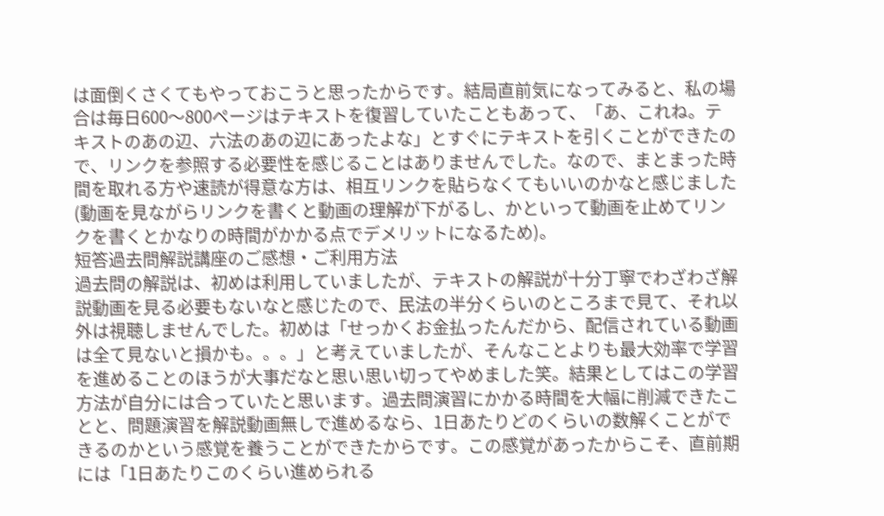は面倒くさくてもやっておこうと思ったからです。結局直前気になってみると、私の場合は毎日600〜800ページはテキストを復習していたこともあって、「あ、これね。テキストのあの辺、六法のあの辺にあったよな」とすぐにテキストを引くことができたので、リンクを参照する必要性を感じることはありませんでした。なので、まとまった時間を取れる方や速読が得意な方は、相互リンクを貼らなくてもいいのかなと感じました(動画を見ながらリンクを書くと動画の理解が下がるし、かといって動画を止めてリンクを書くとかなりの時間がかかる点でデメリットになるため)。
短答過去問解説講座のご感想・ご利用方法
過去問の解説は、初めは利用していましたが、テキストの解説が十分丁寧でわざわざ解説動画を見る必要もないなと感じたので、民法の半分くらいのところまで見て、それ以外は視聴しませんでした。初めは「せっかくお金払ったんだから、配信されている動画は全て見ないと損かも。。。」と考えていましたが、そんなことよりも最大効率で学習を進めることのほうが大事だなと思い思い切ってやめました笑。結果としてはこの学習方法が自分には合っていたと思います。過去問演習にかかる時間を大幅に削減できたことと、問題演習を解説動画無しで進めるなら、1日あたりどのくらいの数解くことができるのかという感覚を養うことができたからです。この感覚があったからこそ、直前期には「1日あたりこのくらい進められる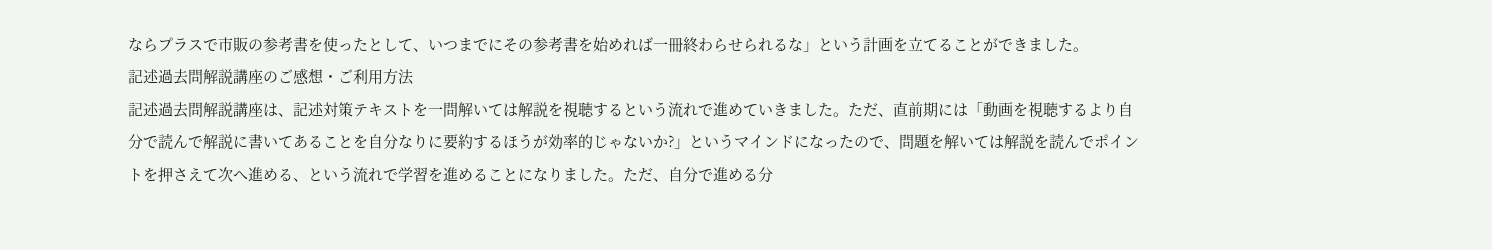ならプラスで市販の参考書を使ったとして、いつまでにその参考書を始めれば一冊終わらせられるな」という計画を立てることができました。
記述過去問解説講座のご感想・ご利用方法
記述過去問解説講座は、記述対策テキストを一問解いては解説を視聴するという流れで進めていきました。ただ、直前期には「動画を視聴するより自分で読んで解説に書いてあることを自分なりに要約するほうが効率的じゃないか?」というマインドになったので、問題を解いては解説を読んでポイントを押さえて次へ進める、という流れで学習を進めることになりました。ただ、自分で進める分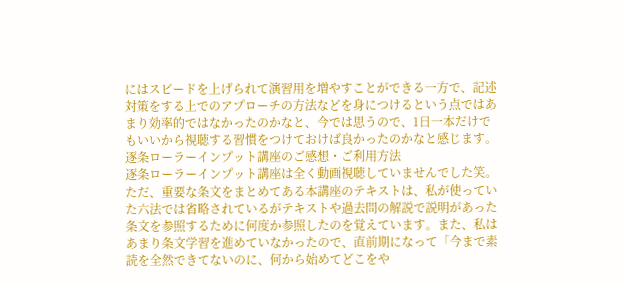にはスピードを上げられて演習用を増やすことができる一方で、記述対策をする上でのアプローチの方法などを身につけるという点ではあまり効率的ではなかったのかなと、今では思うので、1日一本だけでもいいから視聴する習慣をつけておけば良かったのかなと感じます。
逐条ローラーインプット講座のご感想・ご利用方法
逐条ローラーインプット講座は全く動画視聴していませんでした笑。ただ、重要な条文をまとめてある本講座のテキストは、私が使っていた六法では省略されているがテキストや過去問の解説で説明があった条文を参照するために何度か参照したのを覚えています。また、私はあまり条文学習を進めていなかったので、直前期になって「今まで素読を全然できてないのに、何から始めてどこをや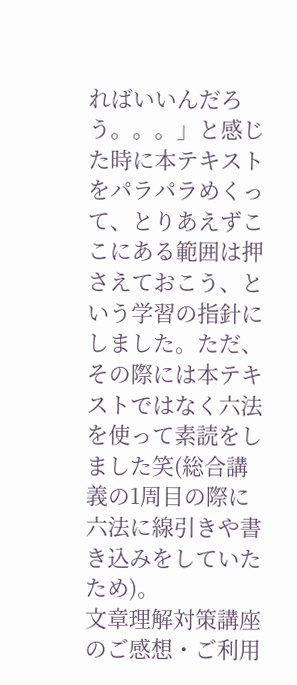ればいいんだろう。。。」と感じた時に本テキストをパラパラめくって、とりあえずここにある範囲は押さえておこう、という学習の指針にしました。ただ、その際には本テキストではなく六法を使って素読をしました笑(総合講義の1周目の際に六法に線引きや書き込みをしていたため)。
文章理解対策講座のご感想・ご利用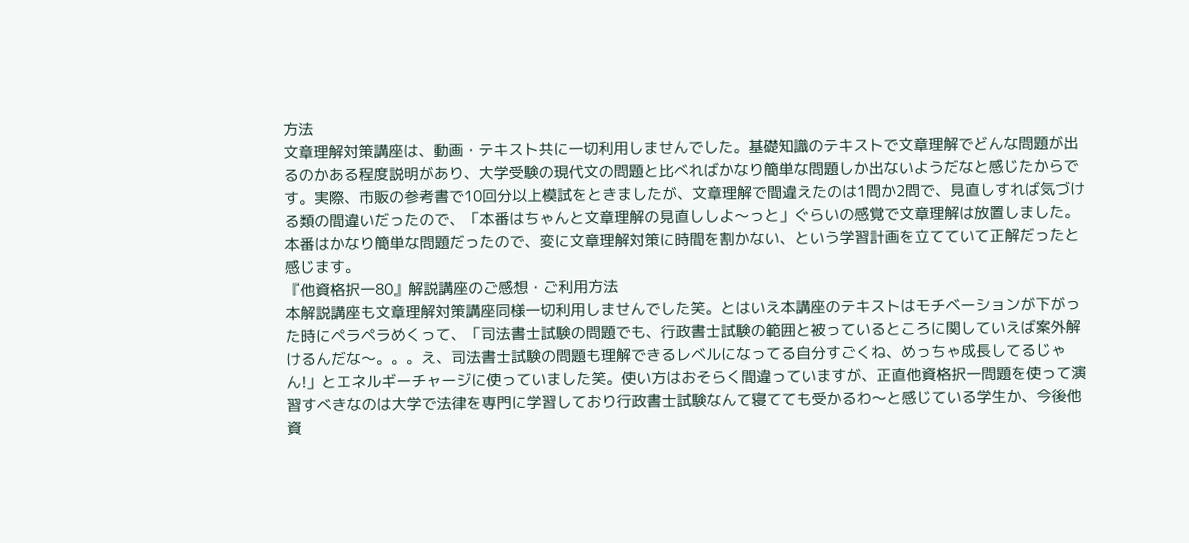方法
文章理解対策講座は、動画・テキスト共に一切利用しませんでした。基礎知識のテキストで文章理解でどんな問題が出るのかある程度説明があり、大学受験の現代文の問題と比べればかなり簡単な問題しか出ないようだなと感じたからです。実際、市販の参考書で10回分以上模試をときましたが、文章理解で間違えたのは1問か2問で、見直しすれば気づける類の間違いだったので、「本番はちゃんと文章理解の見直ししよ〜っと」ぐらいの感覚で文章理解は放置しました。本番はかなり簡単な問題だったので、変に文章理解対策に時間を割かない、という学習計画を立てていて正解だったと感じます。
『他資格択一80』解説講座のご感想・ご利用方法
本解説講座も文章理解対策講座同様一切利用しませんでした笑。とはいえ本講座のテキストはモチベーションが下がった時にペラペラめくって、「司法書士試験の問題でも、行政書士試験の範囲と被っているところに関していえば案外解けるんだな〜。。。え、司法書士試験の問題も理解できるレベルになってる自分すごくね、めっちゃ成長してるじゃん!」とエネルギーチャージに使っていました笑。使い方はおそらく間違っていますが、正直他資格択一問題を使って演習すべきなのは大学で法律を専門に学習しており行政書士試験なんて寝てても受かるわ〜と感じている学生か、今後他資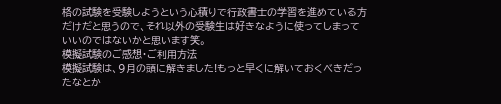格の試験を受験しようという心積りで行政書士の学習を進めている方だけだと思うので、それ以外の受験生は好きなように使ってしまっていいのではないかと思います笑。
模擬試験のご感想・ご利用方法
模擬試験は、9月の頭に解きました!もっと早くに解いておくべきだったなとか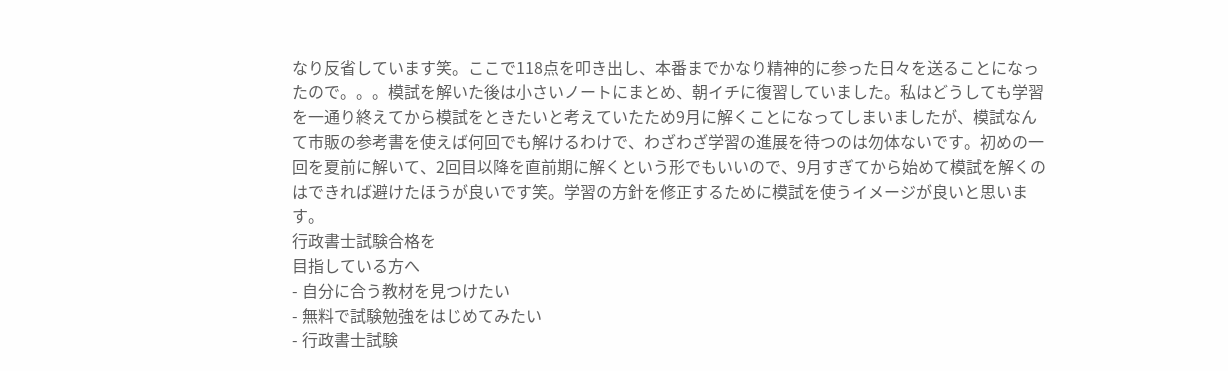なり反省しています笑。ここで118点を叩き出し、本番までかなり精神的に参った日々を送ることになったので。。。模試を解いた後は小さいノートにまとめ、朝イチに復習していました。私はどうしても学習を一通り終えてから模試をときたいと考えていたため9月に解くことになってしまいましたが、模試なんて市販の参考書を使えば何回でも解けるわけで、わざわざ学習の進展を待つのは勿体ないです。初めの一回を夏前に解いて、2回目以降を直前期に解くという形でもいいので、9月すぎてから始めて模試を解くのはできれば避けたほうが良いです笑。学習の方針を修正するために模試を使うイメージが良いと思います。
行政書士試験合格を
目指している方へ
- 自分に合う教材を見つけたい
- 無料で試験勉強をはじめてみたい
- 行政書士試験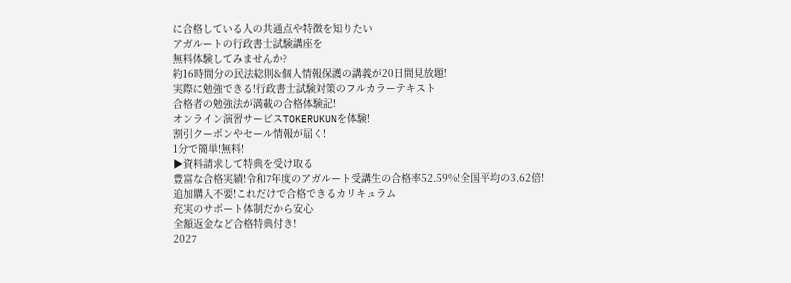に合格している人の共通点や特徴を知りたい
アガルートの行政書士試験講座を
無料体験してみませんか?
約16時間分の民法総則&個人情報保護の講義が20日間見放題!
実際に勉強できる!行政書士試験対策のフルカラーテキスト
合格者の勉強法が満載の合格体験記!
オンライン演習サービスTOKERUKUNを体験!
割引クーポンやセール情報が届く!
1分で簡単!無料!
▶資料請求して特典を受け取る
豊富な合格実績!令和7年度のアガルート受講生の合格率52.59%!全国平均の3.62倍!
追加購入不要!これだけで合格できるカリキュラム
充実のサポート体制だから安心
全額返金など合格特典付き!
2027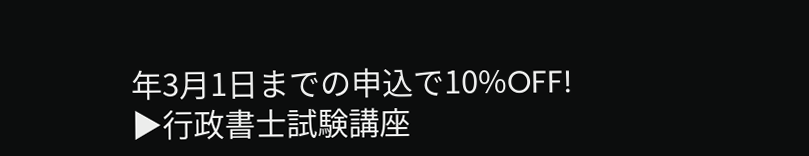年3月1日までの申込で10%OFF!
▶行政書士試験講座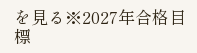を見る※2027年合格目標